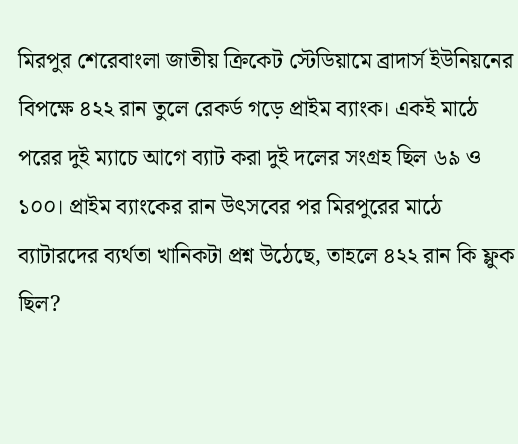মিরপুর শেরেবাংলা জাতীয় ক্রিকেট স্টেডিয়ামে ব্রাদার্স ইউনিয়নের বিপক্ষে ৪২২ রান তুলে রেকর্ড গড়ে প্রাইম ব্যাংক। একই মাঠে পরের দুই ম্যাচে আগে ব্যাট করা দুই দলের সংগ্রহ ছিল ৬৯ ও ১০০। প্রাইম ব্যাংকের রান উৎসবের পর মিরপুরের মাঠে ব্যাটারদের ব্যর্থতা খানিকটা প্রশ্ন উঠেছে, তাহলে ৪২২ রান কি ফ্লুক ছিল?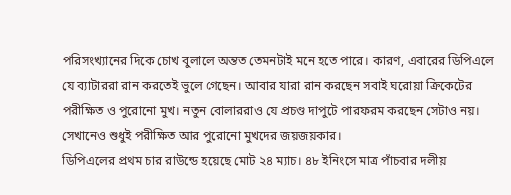পরিসংখ্যানের দিকে চোখ বুলালে অন্তত তেমনটাই মনে হতে পারে। কারণ, এবারের ডিপিএলে যে ব্যাটাররা রান করতেই ভুলে গেছেন। আবার যারা রান করছেন সবাই ঘরোয়া ক্রিকেটের পরীক্ষিত ও পুরোনো মুখ। নতুন বোলাররাও যে প্রচণ্ড দাপুটে পারফরম করছেন সেটাও নয়। সেখানেও শুধুই পরীক্ষিত আর পুরোনো মুখদের জয়জয়কার।
ডিপিএলের প্রথম চার রাউন্ডে হয়েছে মোট ২৪ ম্যাচ। ৪৮ ইনিংসে মাত্র পাঁচবার দলীয়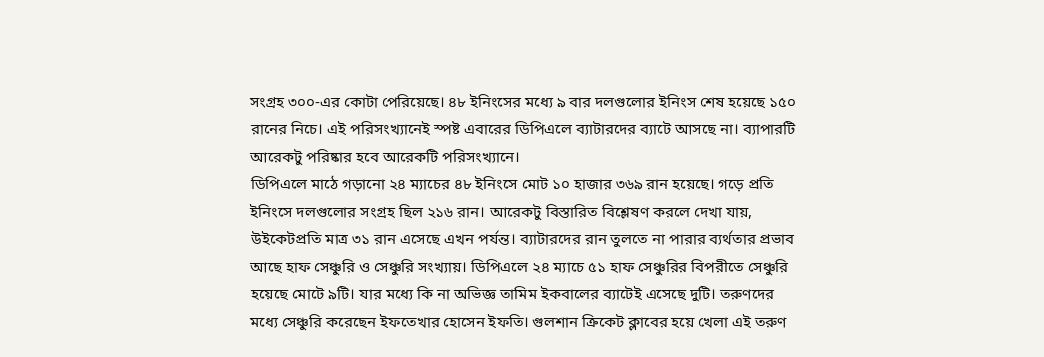সংগ্রহ ৩০০-এর কোটা পেরিয়েছে। ৪৮ ইনিংসের মধ্যে ৯ বার দলগুলোর ইনিংস শেষ হয়েছে ১৫০ রানের নিচে। এই পরিসংখ্যানেই স্পষ্ট এবারের ডিপিএলে ব্যাটারদের ব্যাটে আসছে না। ব্যাপারটি আরেকটু পরিষ্কার হবে আরেকটি পরিসংখ্যানে।
ডিপিএলে মাঠে গড়ানো ২৪ ম্যাচের ৪৮ ইনিংসে মোট ১০ হাজার ৩৬৯ রান হয়েছে। গড়ে প্রতি ইনিংসে দলগুলোর সংগ্রহ ছিল ২১৬ রান। আরেকটু বিস্তারিত বিশ্লেষণ করলে দেখা যায়, উইকেটপ্রতি মাত্র ৩১ রান এসেছে এখন পর্যন্ত। ব্যাটারদের রান তুলতে না পারার ব্যর্থতার প্রভাব আছে হাফ সেঞ্চুরি ও সেঞ্চুরি সংখ্যায়। ডিপিএলে ২৪ ম্যাচে ৫১ হাফ সেঞ্চুরির বিপরীতে সেঞ্চুরি হয়েছে মোটে ৯টি। যার মধ্যে কি না অভিজ্ঞ তামিম ইকবালের ব্যাটেই এসেছে দুটি। তরুণদের মধ্যে সেঞ্চুরি করেছেন ইফতেখার হোসেন ইফতি। গুলশান ক্রিকেট ক্লাবের হয়ে খেলা এই তরুণ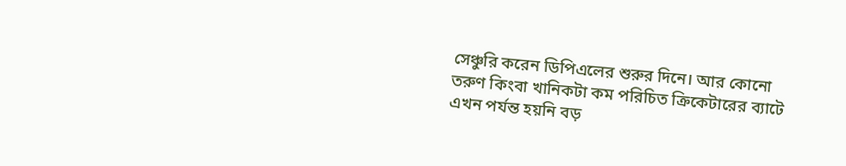সেঞ্চুরি করেন ডিপিএলের শুরুর দিনে। আর কোনো তরুণ কিংবা খানিকটা কম পরিচিত ক্রিকেটারের ব্যাটে এখন পর্যন্ত হয়নি বড়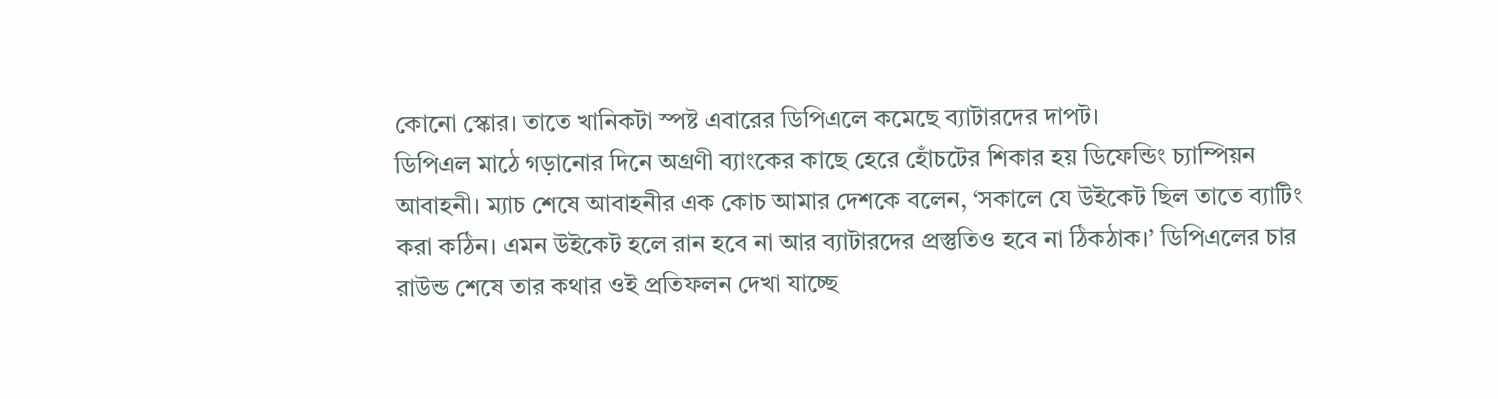কোনো স্কোর। তাতে খানিকটা স্পষ্ট এবারের ডিপিএলে কমেছে ব্যাটারদের দাপট।
ডিপিএল মাঠে গড়ানোর দিনে অগ্রণী ব্যাংকের কাছে হেরে হোঁচটের শিকার হয় ডিফেন্ডিং চ্যাম্পিয়ন আবাহনী। ম্যাচ শেষে আবাহনীর এক কোচ আমার দেশকে বলেন, ‘সকালে যে উইকেট ছিল তাতে ব্যাটিং করা কঠিন। এমন উইকেট হলে রান হবে না আর ব্যাটারদের প্রস্তুতিও হবে না ঠিকঠাক।’ ডিপিএলের চার রাউন্ড শেষে তার কথার ওই প্রতিফলন দেখা যাচ্ছে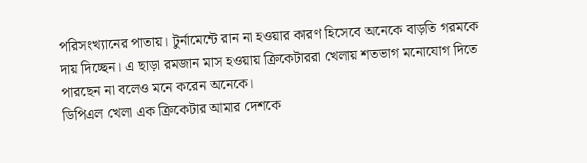পরিসংখ্যানের পাতায়। টুর্নামেন্টে রান না হওয়ার কারণ হিসেবে অনেকে বাড়তি গরমকে দায় দিচ্ছেন। এ ছাড়া রমজান মাস হওয়ায় ক্রিকেটাররা খেলায় শতভাগ মনোযোগ দিতে পারছেন না বলেও মনে করেন অনেকে।
ডিপিএল খেলা এক ক্রিকেটার আমার দেশকে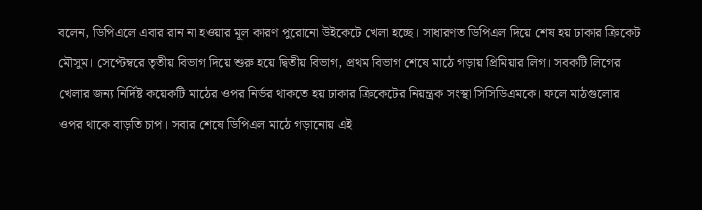বলেন, ডিপিএলে এবার রান না হওয়ার মূল কারণ পুরোনো উইকেটে খেলা হচ্ছে। সাধারণত ডিপিএল দিয়ে শেষ হয় ঢাকার ক্রিকেট মৌসুম। সেপ্টেম্বরে তৃতীয় বিভাগ দিয়ে শুরু হয়ে দ্বিতীয় বিভাগ, প্রথম বিভাগ শেষে মাঠে গড়ায় প্রিমিয়ার লিগ। সবকটি লিগের খেলার জন্য নির্দিষ্ট কয়েকটি মাঠের ওপর নির্ভর থাকতে হয় ঢাকার ক্রিকেটের নিয়ন্ত্রক সংস্থা সিসিডিএমকে। ফলে মাঠগুলোর ওপর থাকে বাড়তি চাপ। সবার শেষে ডিপিএল মাঠে গড়ানোয় এই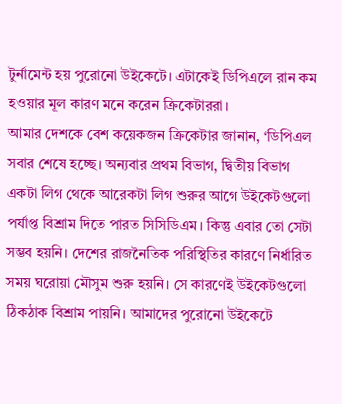টুর্নামেন্ট হয় পুরোনো উইকেটে। এটাকেই ডিপিএলে রান কম হওয়ার মূল কারণ মনে করেন ক্রিকেটাররা।
আমার দেশকে বেশ কয়েকজন ক্রিকেটার জানান, ‘ডিপিএল সবার শেষে হচ্ছে। অন্যবার প্রথম বিভাগ, দ্বিতীয় বিভাগ একটা লিগ থেকে আরেকটা লিগ শুরুর আগে উইকেটগুলো পর্যাপ্ত বিশ্রাম দিতে পারত সিসিডিএম। কিন্তু এবার তো সেটা সম্ভব হয়নি। দেশের রাজনৈতিক পরিস্থিতির কারণে নির্ধারিত সময় ঘরোয়া মৌসুম শুরু হয়নি। সে কারণেই উইকেটগুলো ঠিকঠাক বিশ্রাম পায়নি। আমাদের পুরোনো উইকেটে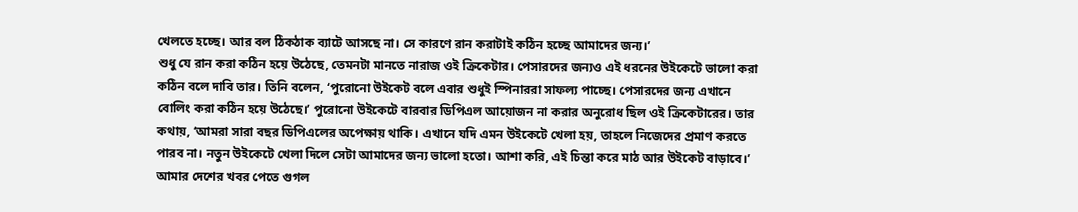খেলতে হচ্ছে। আর বল ঠিকঠাক ব্যাটে আসছে না। সে কারণে রান করাটাই কঠিন হচ্ছে আমাদের জন্য।’
শুধু যে রান করা কঠিন হয়ে উঠেছে, তেমনটা মানতে নারাজ ওই ক্রিকেটার। পেসারদের জন্যও এই ধরনের উইকেটে ভালো করা কঠিন বলে দাবি তার। তিনি বলেন, ‘পুরোনো উইকেট বলে এবার শুধুই স্পিনাররা সাফল্য পাচ্ছে। পেসারদের জন্য এখানে বোলিং করা কঠিন হয়ে উঠেছে।’ পুরোনো উইকেটে বারবার ডিপিএল আয়োজন না করার অনুরোধ ছিল ওই ক্রিকেটারের। তার কথায়, ‘আমরা সারা বছর ডিপিএলের অপেক্ষায় থাকি। এখানে যদি এমন উইকেটে খেলা হয়, তাহলে নিজেদের প্রমাণ করতে পারব না। নতুন উইকেটে খেলা দিলে সেটা আমাদের জন্য ভালো হতো। আশা করি, এই চিন্তা করে মাঠ আর উইকেট বাড়াবে।’
আমার দেশের খবর পেতে গুগল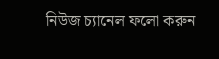নিউজ চ্যানেল ফলো করুন